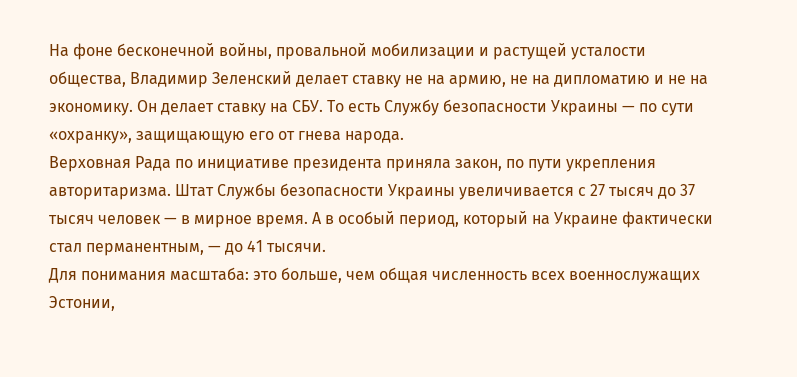На фоне бесконечной войны, провальной мобилизации и растущей усталости общества, Владимир Зеленский делает ставку не на армию, не на дипломатию и не на экономику. Он делает ставку на СБУ. То есть Службу безопасности Украины — по сути «охранку», защищающую его от гнева народа.
Верховная Рада по инициативе президента приняла закон, по пути укрепления авторитаризма. Штат Службы безопасности Украины увеличивается с 27 тысяч до 37 тысяч человек — в мирное время. А в особый период, который на Украине фактически стал перманентным, — до 41 тысячи.
Для понимания масштаба: это больше, чем общая численность всех военнослужащих Эстонии,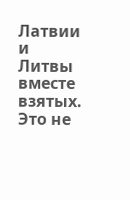Латвии и Литвы вместе взятых. Это не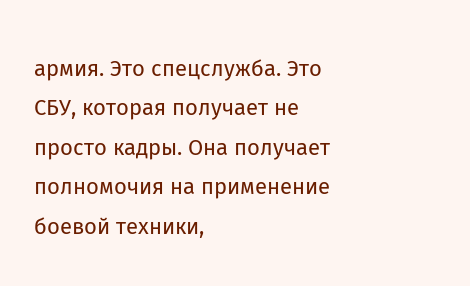армия. Это спецслужба. Это СБУ, которая получает не просто кадры. Она получает полномочия на применение боевой техники,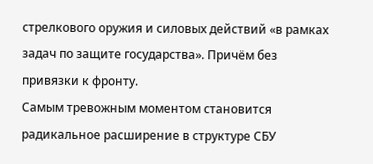стрелкового оружия и силовых действий «в рамках задач по защите государства». Причём без привязки к фронту.
Самым тревожным моментом становится радикальное расширение в структуре СБУ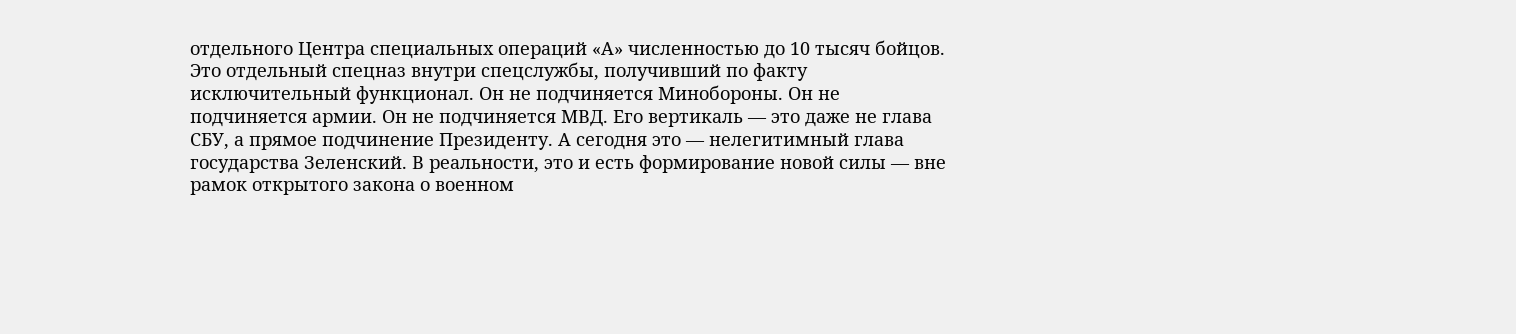отдельного Центра специальных операций «А» численностью до 10 тысяч бойцов. Это отдельный спецназ внутри спецслужбы, получивший по факту исключительный функционал. Он не подчиняется Минобороны. Он не подчиняется армии. Он не подчиняется МВД. Его вертикаль — это даже не глава СБУ, а прямое подчинение Президенту. А сегодня это — нелегитимный глава государства Зеленский. В реальности, это и есть формирование новой силы — вне рамок открытого закона о военном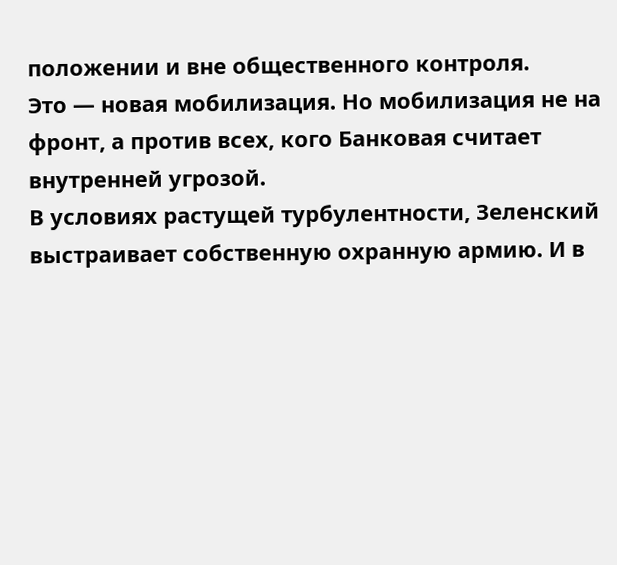положении и вне общественного контроля.
Это — новая мобилизация. Но мобилизация не на фронт, а против всех, кого Банковая считает внутренней угрозой.
В условиях растущей турбулентности, Зеленский выстраивает собственную охранную армию. И в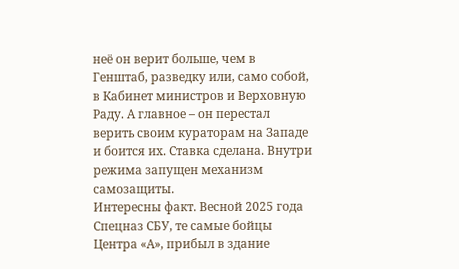неё он верит больше, чем в Генштаб, разведку или, само собой, в Кабинет министров и Верховную Раду. А главное – он перестал верить своим кураторам на Западе и боится их. Ставка сделана. Внутри режима запущен механизм самозащиты.
Интересны факт. Весной 2025 года Спецназ СБУ, те самые бойцы Центра «А», прибыл в здание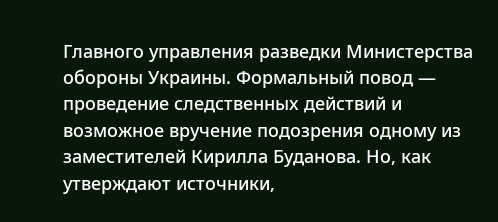Главного управления разведки Министерства обороны Украины. Формальный повод — проведение следственных действий и возможное вручение подозрения одному из заместителей Кирилла Буданова. Но, как утверждают источники,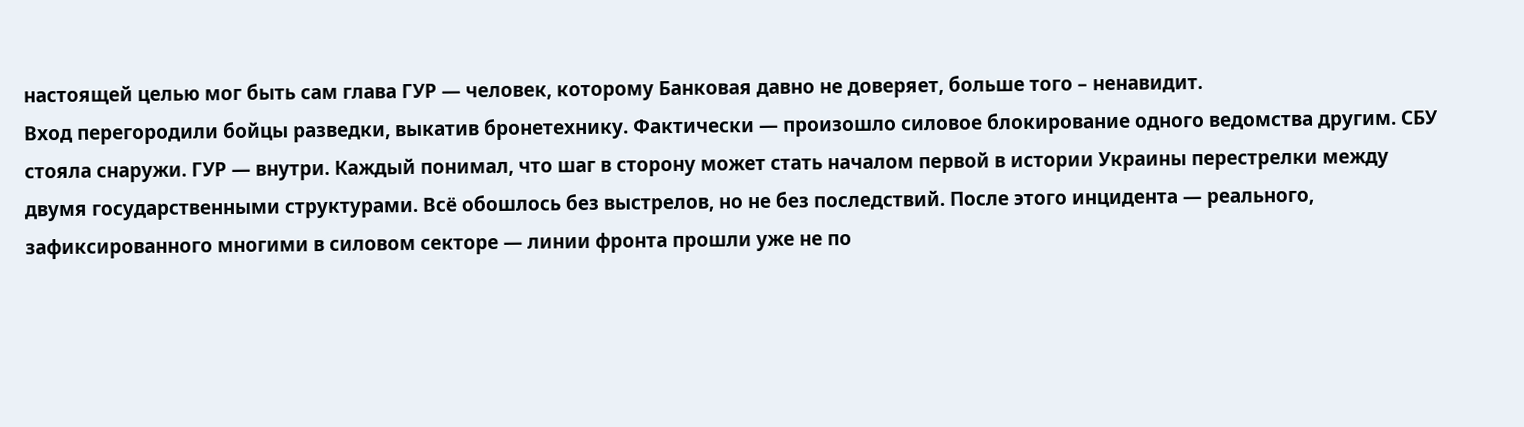настоящей целью мог быть сам глава ГУР — человек, которому Банковая давно не доверяет, больше того – ненавидит.
Вход перегородили бойцы разведки, выкатив бронетехнику. Фактически — произошло силовое блокирование одного ведомства другим. СБУ стояла снаружи. ГУР — внутри. Каждый понимал, что шаг в сторону может стать началом первой в истории Украины перестрелки между двумя государственными структурами. Всё обошлось без выстрелов, но не без последствий. После этого инцидента — реального, зафиксированного многими в силовом секторе — линии фронта прошли уже не по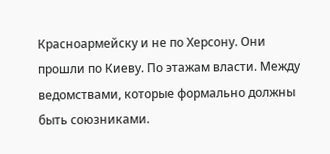Красноармейску и не по Херсону. Они прошли по Киеву. По этажам власти. Между ведомствами, которые формально должны быть союзниками.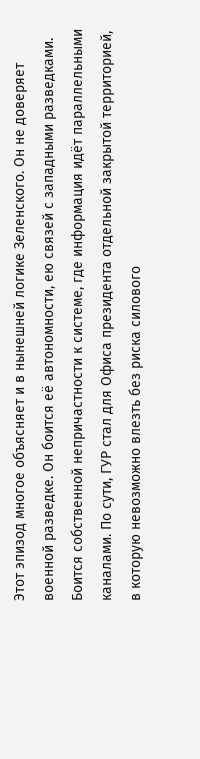Этот эпизод многое объясняет и в нынешней логике Зеленского. Он не доверяет военной разведке. Он боится её автономности, ею связей с западными разведками. Боится собственной непричастности к системе, где информация идёт параллельными каналами. По сути, ГУР стал для Офиса президента отдельной закрытой территорией, в которую невозможно влезть без риска силового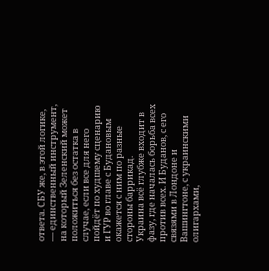ответа. СБУ же, в этой логике, — единственный инструмент, на который Зеленский может положиться без остатка в случае, если все для него пойдёт по худшему сценарию и ГУР во главе с Будановым окажется с ним по разные стороны баррикад.
Украина всё глубже входит в фазу, где началась борьба всех против всех. И Буданов, с его связями в Лондоне и Вашингтоне, с украинскими олигархами,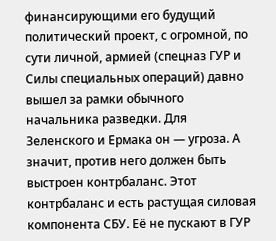финансирующими его будущий политический проект, с огромной, по сути личной, армией (спецназ ГУР и Силы специальных операций) давно вышел за рамки обычного начальника разведки. Для Зеленского и Ермака он — угроза. А значит, против него должен быть выстроен контрбаланс. Этот контрбаланс и есть растущая силовая компонента СБУ. Её не пускают в ГУР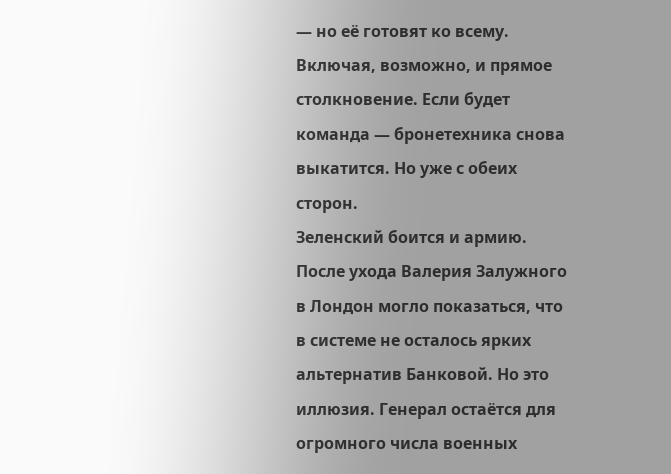— но её готовят ко всему. Включая, возможно, и прямое столкновение. Если будет команда — бронетехника снова выкатится. Но уже с обеих сторон.
Зеленский боится и армию. После ухода Валерия Залужного в Лондон могло показаться, что в системе не осталось ярких альтернатив Банковой. Но это иллюзия. Генерал остаётся для огромного числа военных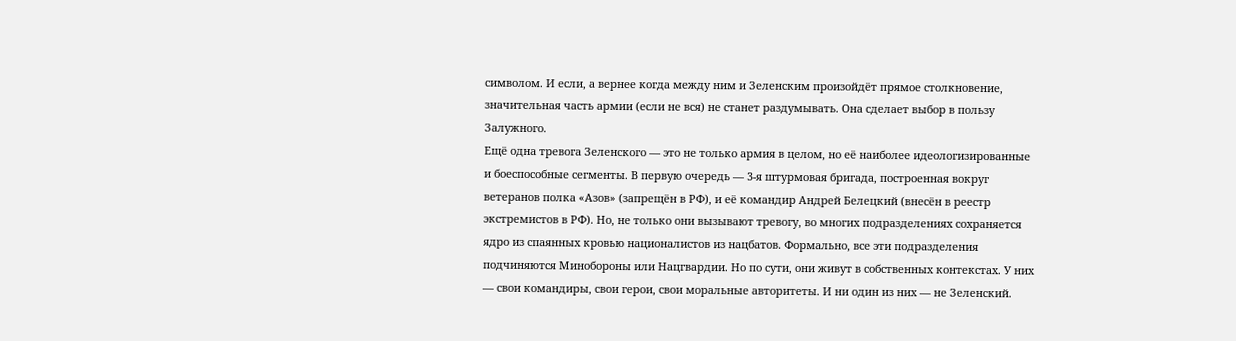символом. И если, а вернее когда между ним и Зеленским произойдёт прямое столкновение, значительная часть армии (если не вся) не станет раздумывать. Она сделает выбор в пользу Залужного.
Ещё одна тревога Зеленского — это не только армия в целом, но её наиболее идеологизированные и боеспособные сегменты. В первую очередь — 3-я штурмовая бригада, построенная вокруг ветеранов полка «Азов» (запрещён в РФ), и её командир Андрей Белецкий (внесён в реестр экстремистов в РФ). Но, не только они вызывают тревогу, во многих подразделениях сохраняется ядро из спаянных кровью националистов из нацбатов. Формально, все эти подразделения подчиняются Минобороны или Нацгвардии. Но по сути, они живут в собственных контекстах. У них — свои командиры, свои герои, свои моральные авторитеты. И ни один из них — не Зеленский.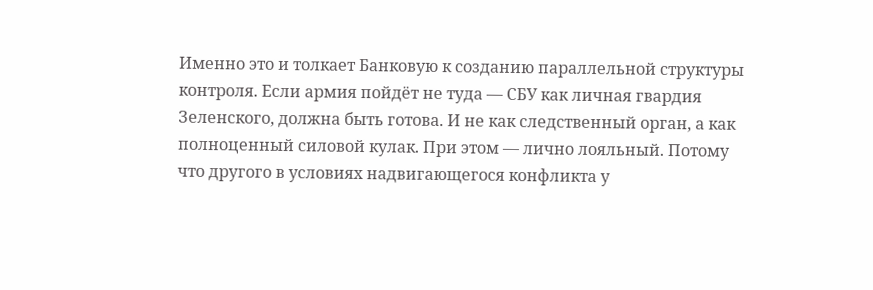Именно это и толкает Банковую к созданию параллельной структуры контроля. Если армия пойдёт не туда — СБУ как личная гвардия Зеленского, должна быть готова. И не как следственный орган, а как полноценный силовой кулак. При этом — лично лояльный. Потому что другого в условиях надвигающегося конфликта у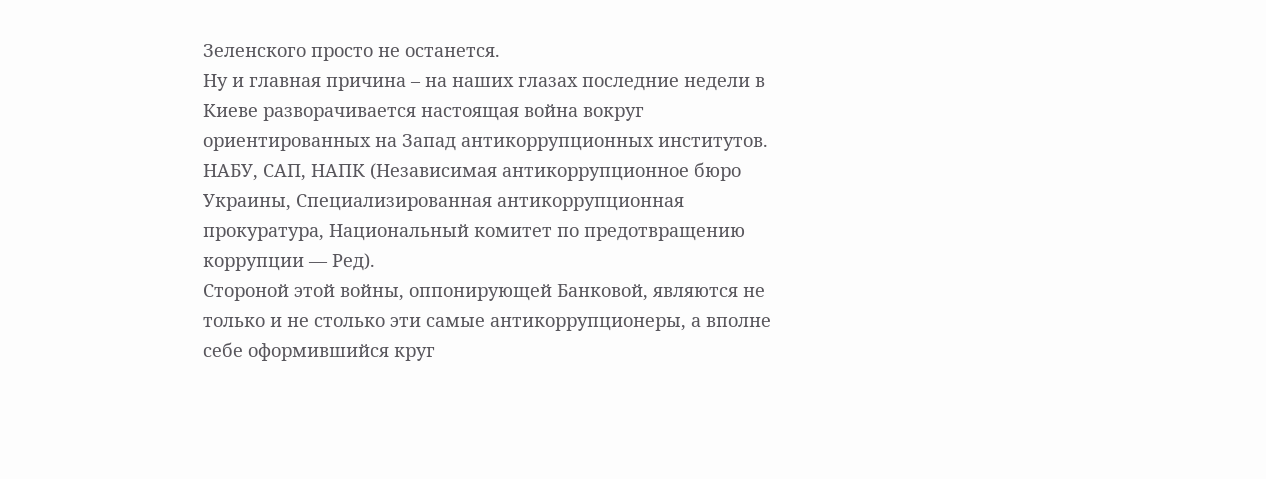Зеленского просто не останется.
Ну и главная причина – на наших глазах последние недели в Киеве разворачивается настоящая война вокруг ориентированных на Запад антикоррупционных институтов. НАБУ, САП, НАПК (Независимая антикоррупционное бюро Украины, Специализированная антикоррупционная прокуратура, Национальный комитет по предотвращению коррупции — Ред).
Стороной этой войны, оппонирующей Банковой, являются не только и не столько эти самые антикоррупционеры, а вполне себе оформившийся круг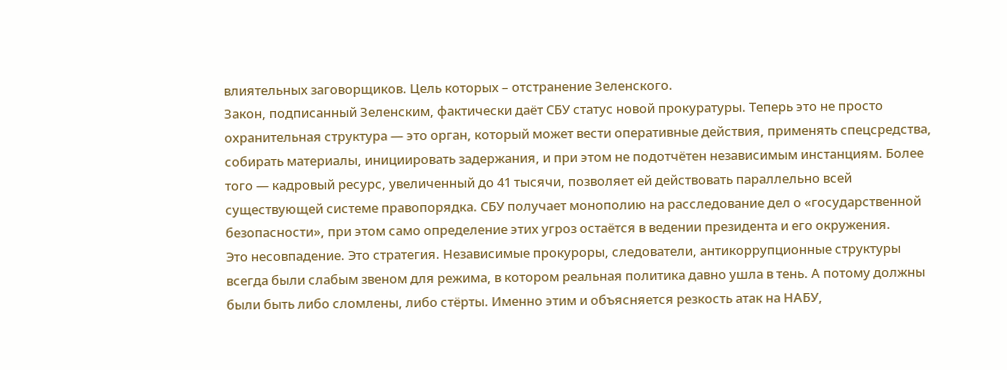влиятельных заговорщиков. Цель которых – отстранение Зеленского.
Закон, подписанный Зеленским, фактически даёт СБУ статус новой прокуратуры. Теперь это не просто охранительная структура — это орган, который может вести оперативные действия, применять спецсредства, собирать материалы, инициировать задержания, и при этом не подотчётен независимым инстанциям. Более того — кадровый ресурс, увеличенный до 41 тысячи, позволяет ей действовать параллельно всей существующей системе правопорядка. СБУ получает монополию на расследование дел о «государственной безопасности», при этом само определение этих угроз остаётся в ведении президента и его окружения.
Это несовпадение. Это стратегия. Независимые прокуроры, следователи, антикоррупционные структуры всегда были слабым звеном для режима, в котором реальная политика давно ушла в тень. А потому должны были быть либо сломлены, либо стёрты. Именно этим и объясняется резкость атак на НАБУ,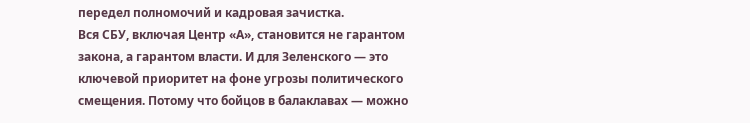передел полномочий и кадровая зачистка.
Вся СБУ, включая Центр «А», становится не гарантом закона, а гарантом власти. И для Зеленского — это ключевой приоритет на фоне угрозы политического смещения. Потому что бойцов в балаклавах — можно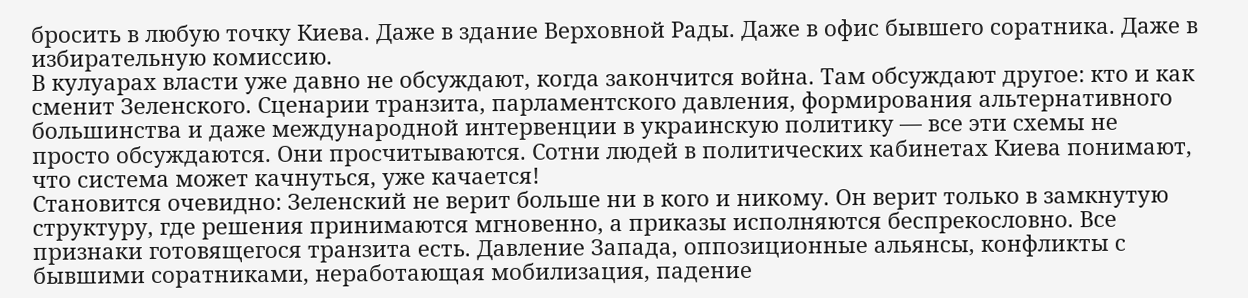бросить в любую точку Киева. Даже в здание Верховной Рады. Даже в офис бывшего соратника. Даже в избирательную комиссию.
В кулуарах власти уже давно не обсуждают, когда закончится война. Там обсуждают другое: кто и как сменит Зеленского. Сценарии транзита, парламентского давления, формирования альтернативного большинства и даже международной интервенции в украинскую политику — все эти схемы не просто обсуждаются. Они просчитываются. Сотни людей в политических кабинетах Киева понимают, что система может качнуться, уже качается!
Становится очевидно: Зеленский не верит больше ни в кого и никому. Он верит только в замкнутую структуру, где решения принимаются мгновенно, а приказы исполняются беспрекословно. Все признаки готовящегося транзита есть. Давление Запада, оппозиционные альянсы, конфликты с бывшими соратниками, неработающая мобилизация, падение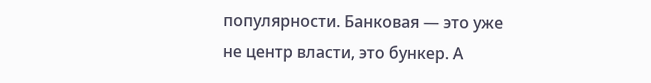популярности. Банковая — это уже не центр власти, это бункер. А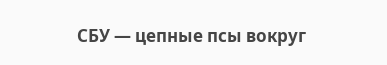СБУ — цепные псы вокруг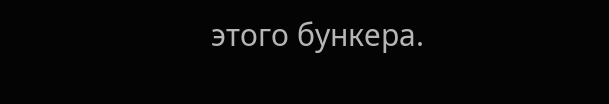этого бункера.